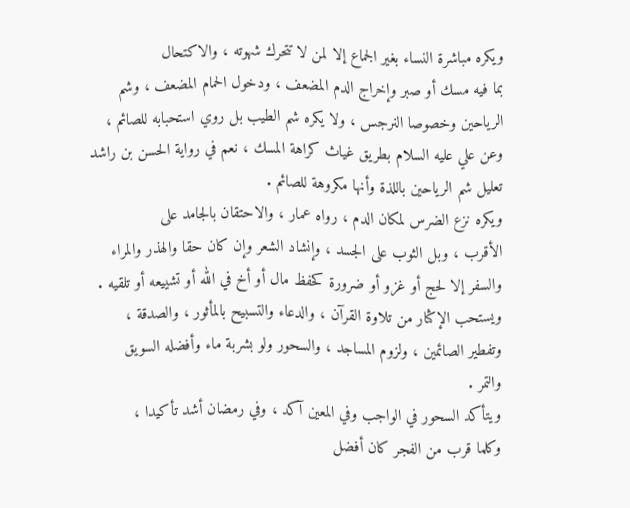ويكره مباشرة النساء بغير الجماع إلا لمن لا تتحرك شهوته ، والاكتحال
بما فيه مسك أو صبر وإخراج الدم المضعف ، ودخول الحمام المضعف ، وشم
الرياحين وخصوصا النرجس ، ولا يكره شم الطيب بل روي استحبابه للصائم ،
وعن علي عليه السلام بطريق غياث كراهة المسك ، نعم في رواية الحسن بن راشد
تعليل شم الرياحين باللذة وأنها مكروهة للصائم .
ويكره نزع الضرس لمكان الدم ، رواه عمار ، والاحتقان بالجامد على
الأقرب ، وبل الثوب على الجسد ، وإنشاد الشعر وإن كان حقا والهذر والمراء
والسفر إلا لحج أو غزو أو ضرورة كحفظ مال أو أخ في الله أو تشييعه أو تلقيه .
ويستحب الإكثار من تلاوة القرآن ، والدعاء والتسبيح بالمأثور ، والصدقة ،
وتفطير الصائمين ، ولزوم المساجد ، والسحور ولو بشربة ماء وأفضله السويق
والتمر .
ويتأكد السحور في الواجب وفي المعين آكد ، وفي رمضان أشد تأكيدا ،
وكلما قرب من الفجر كان أفضل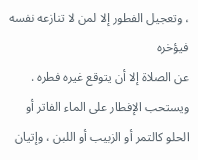، وتعجيل الفطور إلا لمن لا تنازعه نفسه فيؤخره
عن الصلاة إلا أن يتوقع غيره فطره .
ويستحب الإفطار على الماء الفاتر أو الحلو كالتمر أو الزبيب أو اللبن ، وإتيان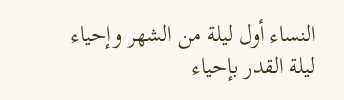النساء أول ليلة من الشهر وإحياء ليلة القدر بإحياء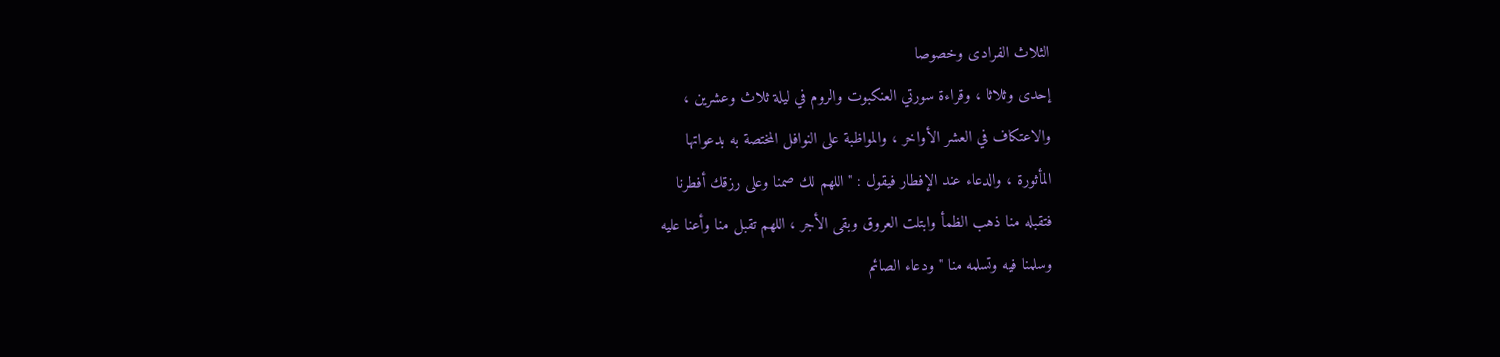الثلاث الفرادى وخصوصا
إحدى وثلاثا ، وقراءة سورتي العنكبوت والروم في ليلة ثلاث وعشرين ،
والاعتكاف في العشر الأواخر ، والمواظبة على النوافل المختصة به بدعواتها
المأثورة ، والدعاء عند الإفطار فيقول : " اللهم لك صمنا وعلى رزقك أفطرنا
فتقبله منا ذهب الظمأ وابتلت العروق وبقى الأجر ، اللهم تقبل منا وأعنا عليه
وسلمنا فيه وتسلمه منا " ودعاء الصائم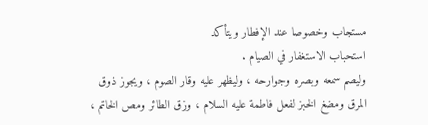مستجاب وخصوصا عند الإفطار ويتأكد
استحباب الاستغفار في الصيام .
وليصم سمعه وبصره وجوارحه ، وليظهر عليه وقار الصوم ، ويجوز ذوق
المرق ومضغ الخبز لفعل فاطمة عليه السلام ، وزق الطائر ومص الخاتم ،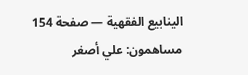الينابيع الفقهية — صفحة 154
مساهمون: علي أصغر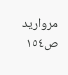مرواريد
ص١٥٤